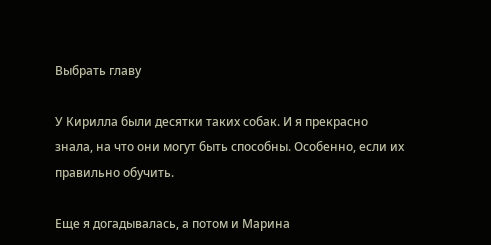Выбрать главу

У Кирилла были десятки таких собак. И я прекрасно знала, на что они могут быть способны. Особенно, если их правильно обучить.

Еще я догадывалась, а потом и Марина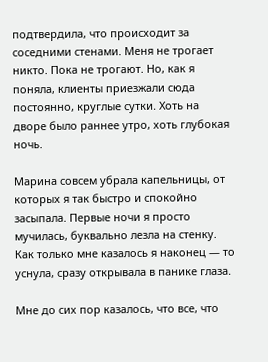подтвердила, что происходит за соседними стенами. Меня не трогает никто. Пока не трогают. Но, как я поняла, клиенты приезжали сюда постоянно, круглые сутки. Хоть на дворе было раннее утро, хоть глубокая ночь.

Марина совсем убрала капельницы, от которых я так быстро и спокойно засыпала. Первые ночи я просто мучилась, буквально лезла на стенку. Как только мне казалось я наконец — то уснула, сразу открывала в панике глаза.

Мне до сих пор казалось, что все, что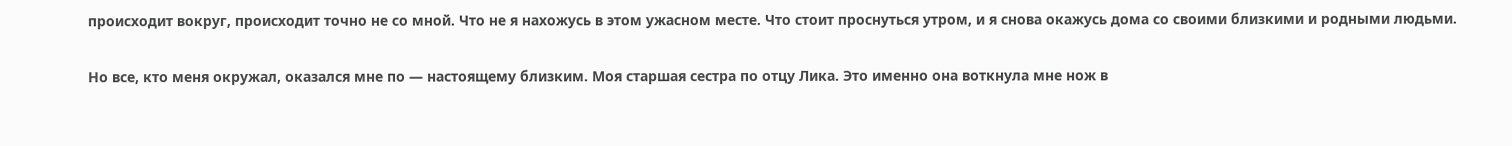происходит вокруг, происходит точно не со мной. Что не я нахожусь в этом ужасном месте. Что стоит проснуться утром, и я снова окажусь дома со своими близкими и родными людьми.

Но все, кто меня окружал, оказался мне по — настоящему близким. Моя старшая сестра по отцу Лика. Это именно она воткнула мне нож в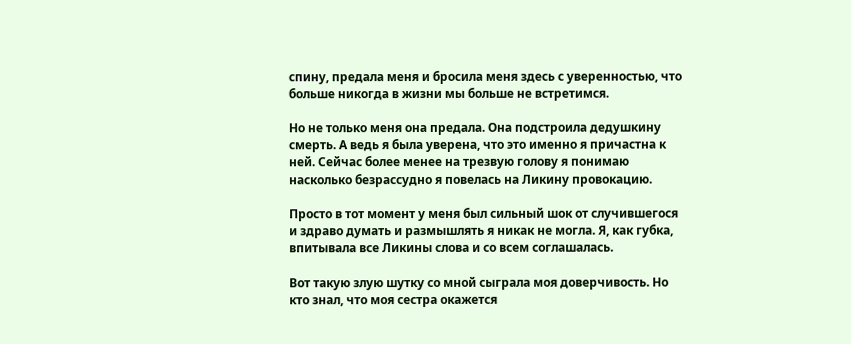спину, предала меня и бросила меня здесь с уверенностью, что больше никогда в жизни мы больше не встретимся.

Но не только меня она предала. Она подстроила дедушкину смерть. А ведь я была уверена, что это именно я причастна к ней. Сейчас более менее на трезвую голову я понимаю насколько безрассудно я повелась на Ликину провокацию.

Просто в тот момент у меня был сильный шок от случившегося и здраво думать и размышлять я никак не могла. Я, как губка, впитывала все Ликины слова и со всем соглашалась.

Вот такую злую шутку со мной сыграла моя доверчивость. Но кто знал, что моя сестра окажется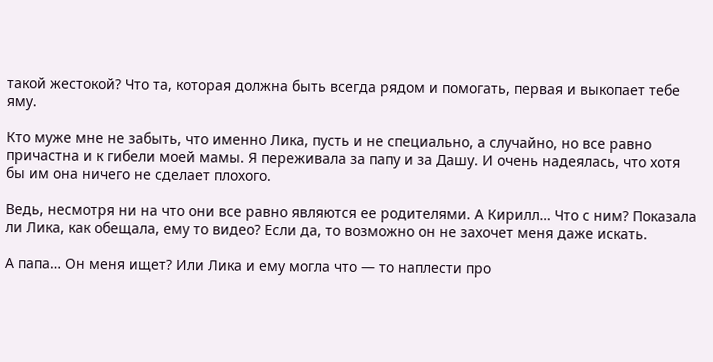такой жестокой? Что та, которая должна быть всегда рядом и помогать, первая и выкопает тебе яму.

Кто муже мне не забыть, что именно Лика, пусть и не специально, а случайно, но все равно причастна и к гибели моей мамы. Я переживала за папу и за Дашу. И очень надеялась, что хотя бы им она ничего не сделает плохого.

Ведь, несмотря ни на что они все равно являются ее родителями. А Кирилл… Что с ним? Показала ли Лика, как обещала, ему то видео? Если да, то возможно он не захочет меня даже искать.

А папа… Он меня ищет? Или Лика и ему могла что — то наплести про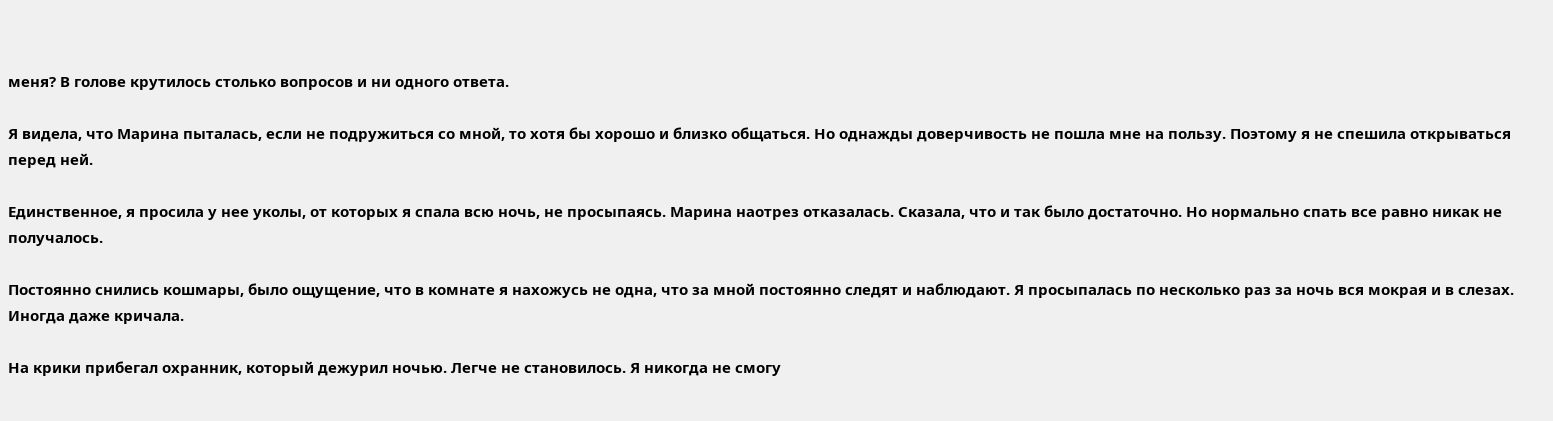меня? В голове крутилось столько вопросов и ни одного ответа.

Я видела, что Марина пыталась, если не подружиться со мной, то хотя бы хорошо и близко общаться. Но однажды доверчивость не пошла мне на пользу. Поэтому я не спешила открываться перед ней.

Единственное, я просила у нее уколы, от которых я спала всю ночь, не просыпаясь. Марина наотрез отказалась. Сказала, что и так было достаточно. Но нормально спать все равно никак не получалось.

Постоянно снились кошмары, было ощущение, что в комнате я нахожусь не одна, что за мной постоянно следят и наблюдают. Я просыпалась по несколько раз за ночь вся мокрая и в слезах. Иногда даже кричала.

На крики прибегал охранник, который дежурил ночью. Легче не становилось. Я никогда не смогу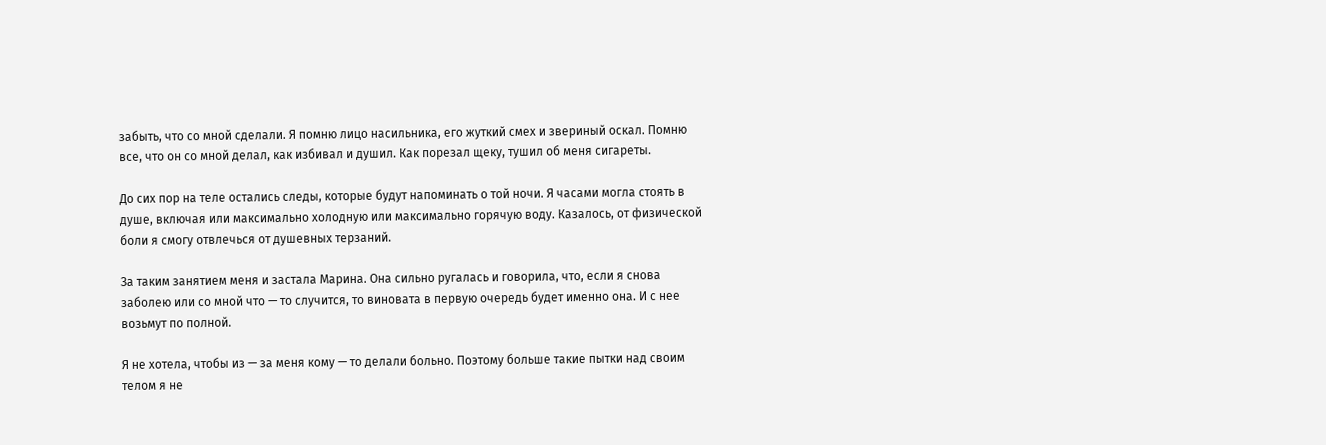забыть, что со мной сделали. Я помню лицо насильника, его жуткий смех и звериный оскал. Помню все, что он со мной делал, как избивал и душил. Как порезал щеку, тушил об меня сигареты.

До сих пор на теле остались следы, которые будут напоминать о той ночи. Я часами могла стоять в душе, включая или максимально холодную или максимально горячую воду. Казалось, от физической боли я смогу отвлечься от душевных терзаний.

За таким занятием меня и застала Марина. Она сильно ругалась и говорила, что, если я снова заболею или со мной что — то случится, то виновата в первую очередь будет именно она. И с нее возьмут по полной.

Я не хотела, чтобы из — за меня кому — то делали больно. Поэтому больше такие пытки над своим телом я не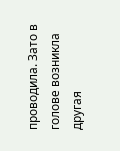проводила. Зато в голове возникла другая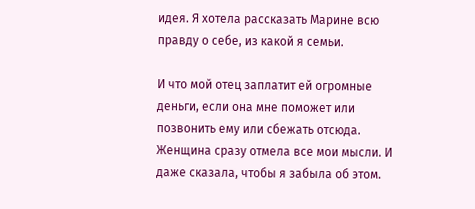идея. Я хотела рассказать Марине всю правду о себе, из какой я семьи.

И что мой отец заплатит ей огромные деньги, если она мне поможет или позвонить ему или сбежать отсюда. Женщина сразу отмела все мои мысли. И даже сказала, чтобы я забыла об этом.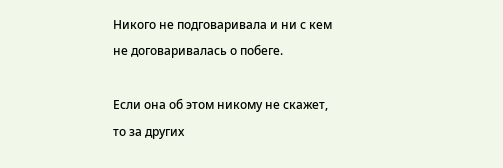Никого не подговаривала и ни с кем не договаривалась о побеге.

Если она об этом никому не скажет, то за других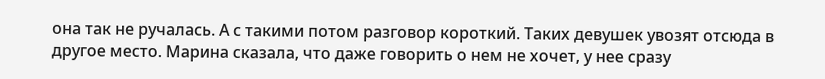она так не ручалась. А с такими потом разговор короткий. Таких девушек увозят отсюда в другое место. Марина сказала, что даже говорить о нем не хочет, у нее сразу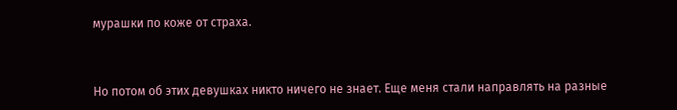мурашки по коже от страха.



Но потом об этих девушках никто ничего не знает. Еще меня стали направлять на разные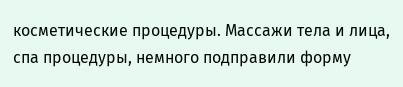косметические процедуры. Массажи тела и лица, спа процедуры, немного подправили форму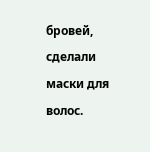бровей, сделали маски для волос.